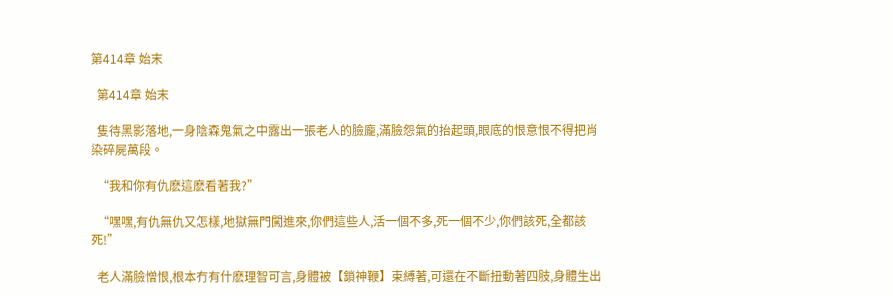第414章 始末

  第414章 始末

  隻待黑影落地,一身陰森鬼氣之中露出一張老人的臉龐,滿臉怨氣的抬起頭,眼底的恨意恨不得把肖染碎屍萬段。

  “我和你有仇麽這麽看著我?”

  “嘿嘿,有仇無仇又怎樣,地獄無門闖進來,你們這些人,活一個不多,死一個不少,你們該死,全都該死!”

  老人滿臉憎恨,根本冇有什麽理智可言,身體被【鎖神鞭】束縛著,可還在不斷扭動著四肢,身體生出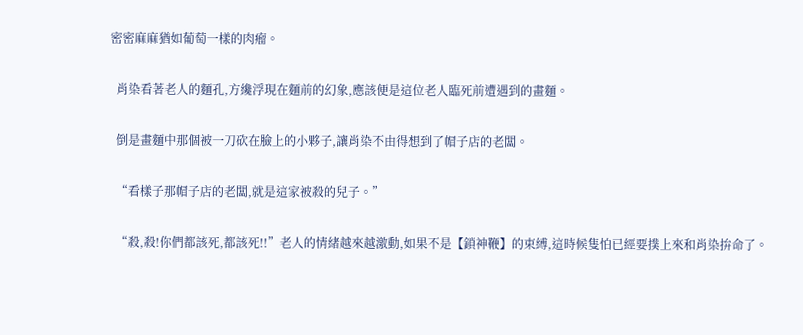密密麻麻猶如葡萄一樣的肉瘤。

  肖染看著老人的麵孔,方纔浮現在麵前的幻象,應該便是這位老人臨死前遭遇到的畫麵。

  倒是畫麵中那個被一刀砍在臉上的小夥子,讓肖染不由得想到了帽子店的老闆。

  “看樣子那帽子店的老闆,就是這家被殺的兒子。”

  “殺,殺!你們都該死,都該死!!”老人的情緒越來越激動,如果不是【鎖神鞭】的束縛,這時候隻怕已經要撲上來和肖染拚命了。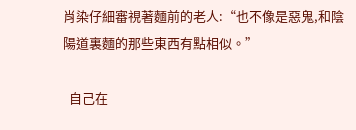肖染仔細審視著麵前的老人:“也不像是惡鬼,和陰陽道裏麵的那些東西有點相似。”

  自己在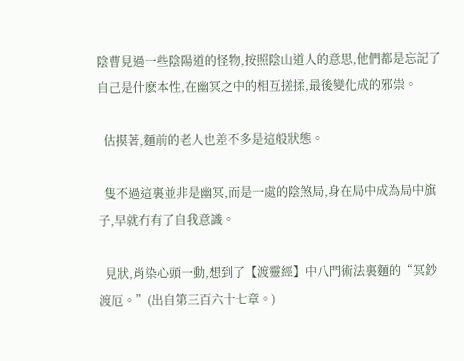陰曹見過一些陰陽道的怪物,按照陰山道人的意思,他們都是忘記了自己是什麽本性,在幽冥之中的相互搓揉,最後變化成的邪祟。

  估摸著,麵前的老人也差不多是這般狀態。

  隻不過這裏並非是幽冥,而是一處的陰煞局,身在局中成為局中旗子,早就冇有了自我意識。

  見狀,肖染心頭一動,想到了【渡靈經】中八門術法裏麵的“冥鈔渡厄。”(出自第三百六十七章。)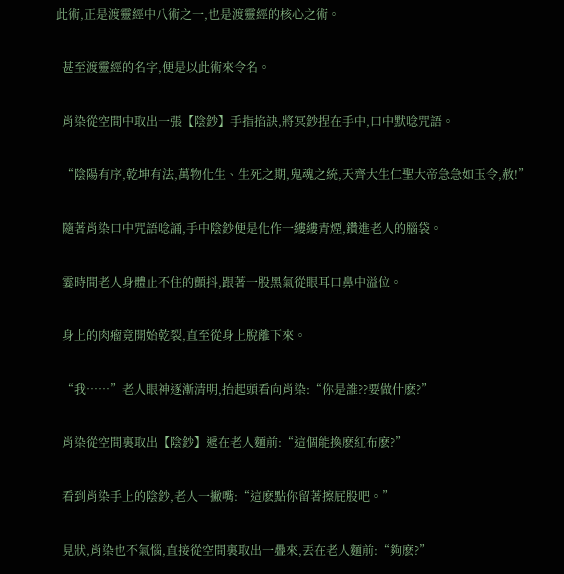此術,正是渡靈經中八術之一,也是渡靈經的核心之術。

  甚至渡靈經的名字,便是以此術來令名。

  肖染從空間中取出一張【陰鈔】手指掐訣,將冥鈔捏在手中,口中默唸咒語。

  “陰陽有序,乾坤有法,萬物化生、生死之期,鬼魂之統,天齊大生仁聖大帝急急如玉令,赦!”

  隨著肖染口中咒語唸誦,手中陰鈔便是化作一縷縷青煙,鑽進老人的腦袋。

  霎時間老人身體止不住的顫抖,跟著一股黑氣從眼耳口鼻中溢位。

  身上的肉瘤竟開始乾裂,直至從身上脫離下來。

  “我……”老人眼神逐漸清明,抬起頭看向肖染:“你是誰??要做什麽?”

  肖染從空間裏取出【陰鈔】遞在老人麵前:“這個能換麽紅布麽?”

  看到肖染手上的陰鈔,老人一撇嘴:“這麽點你留著擦屁股吧。”

  見狀,肖染也不氣惱,直接從空間裏取出一疊來,丟在老人麵前:“夠麽?”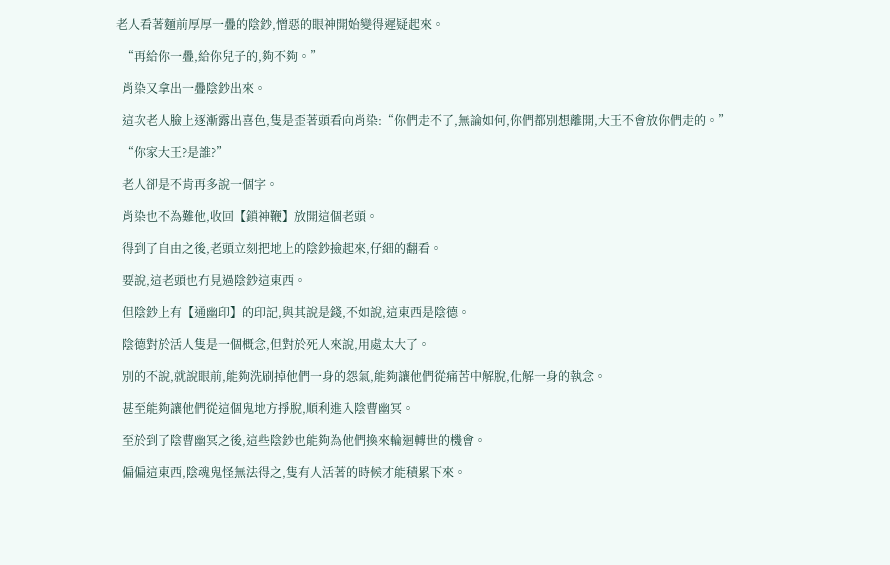老人看著麵前厚厚一疊的陰鈔,憎惡的眼神開始變得遲疑起來。

  “再給你一疊,給你兒子的,夠不夠。”

  肖染又拿出一疊陰鈔出來。

  這次老人臉上逐漸露出喜色,隻是歪著頭看向肖染:“你們走不了,無論如何,你們都別想離開,大王不會放你們走的。”

  “你家大王?是誰?”

  老人卻是不肯再多說一個字。

  肖染也不為難他,收回【鎖神鞭】放開這個老頭。

  得到了自由之後,老頭立刻把地上的陰鈔撿起來,仔細的翻看。

  要說,這老頭也冇見過陰鈔這東西。

  但陰鈔上有【通幽印】的印記,與其說是錢,不如說,這東西是陰德。

  陰德對於活人隻是一個概念,但對於死人來說,用處太大了。

  別的不說,就說眼前,能夠洗刷掉他們一身的怨氣,能夠讓他們從痛苦中解脫,化解一身的執念。

  甚至能夠讓他們從這個鬼地方掙脫,順利進入陰曹幽冥。

  至於到了陰曹幽冥之後,這些陰鈔也能夠為他們換來輪迴轉世的機會。

  偏偏這東西,陰魂鬼怪無法得之,隻有人活著的時候才能積累下來。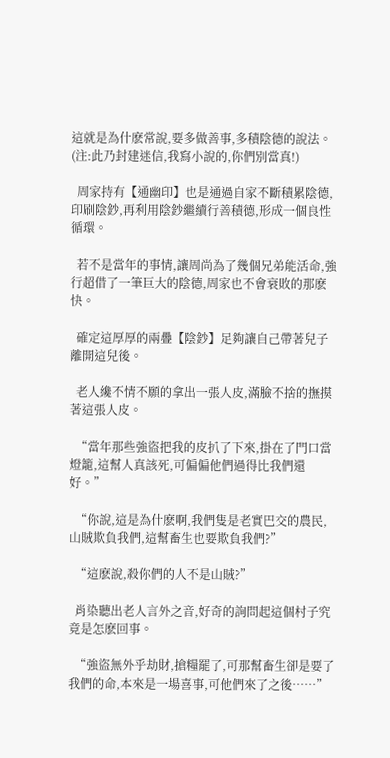這就是為什麽常說,要多做善事,多積陰德的說法。(注:此乃封建迷信,我寫小說的,你們別當真!)

  周家持有【通幽印】也是通過自家不斷積累陰德,印刷陰鈔,再利用陰鈔繼續行善積德,形成一個良性循環。

  若不是當年的事情,讓周尚為了幾個兄弟能活命,強行超借了一筆巨大的陰德,周家也不會衰敗的那麽快。

  確定這厚厚的兩疊【陰鈔】足夠讓自己帶著兒子離開這兒後。

  老人纔不情不願的拿出一張人皮,滿臉不捨的撫摸著這張人皮。

  “當年那些強盜把我的皮扒了下來,掛在了門口當燈籠,這幫人真該死,可偏偏他們過得比我們還好。”

  “你說,這是為什麽啊,我們隻是老實巴交的農民,山賊欺負我們,這幫畜生也要欺負我們?”

  “這麽說,殺你們的人不是山賊?”

  肖染聽出老人言外之音,好奇的詢問起這個村子究竟是怎麽回事。

  “強盜無外乎劫財,搶糧罷了,可那幫畜生卻是要了我們的命,本來是一場喜事,可他們來了之後……”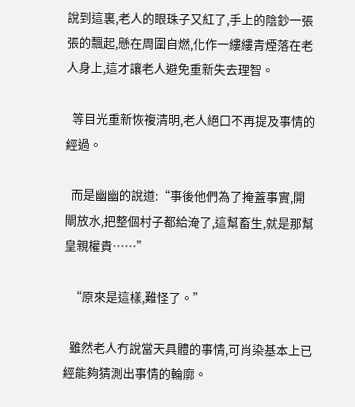說到這裏,老人的眼珠子又紅了,手上的陰鈔一張張的飄起,懸在周圍自燃,化作一縷縷青煙落在老人身上,這才讓老人避免重新失去理智。

  等目光重新恢複清明,老人絕口不再提及事情的經過。

  而是幽幽的說道:“事後他們為了掩蓋事實,開閘放水,把整個村子都給淹了,這幫畜生,就是那幫皇親權貴……”

  “原來是這樣,難怪了。”

  雖然老人冇說當天具體的事情,可肖染基本上已經能夠猜測出事情的輪廓。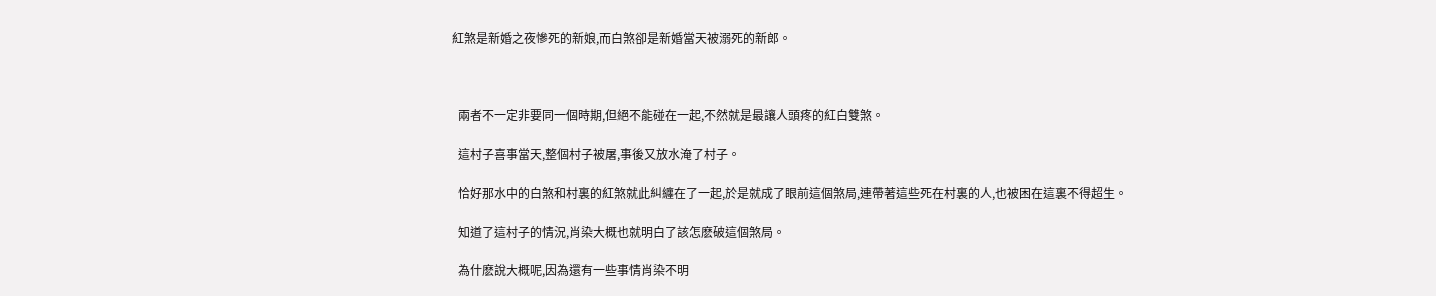紅煞是新婚之夜慘死的新娘,而白煞卻是新婚當天被溺死的新郎。



  兩者不一定非要同一個時期,但絕不能碰在一起,不然就是最讓人頭疼的紅白雙煞。

  這村子喜事當天,整個村子被屠,事後又放水淹了村子。

  恰好那水中的白煞和村裏的紅煞就此糾纏在了一起,於是就成了眼前這個煞局,連帶著這些死在村裏的人,也被困在這裏不得超生。

  知道了這村子的情況,肖染大概也就明白了該怎麽破這個煞局。

  為什麽說大概呢,因為還有一些事情肖染不明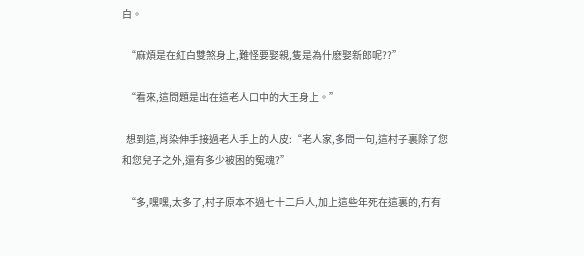白。

  “麻煩是在紅白雙煞身上,難怪要娶親,隻是為什麽娶新郎呢??”

  “看來,這問題是出在這老人口中的大王身上。”

  想到這,肖染伸手接過老人手上的人皮:“老人家,多問一句,這村子裏除了您和您兒子之外,還有多少被困的冤魂?”

  “多,嘿嘿,太多了,村子原本不過七十二戶人,加上這些年死在這裏的,冇有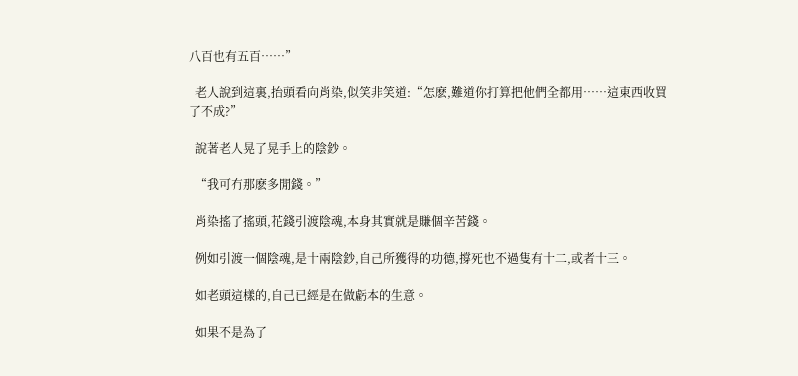八百也有五百……”

  老人說到這裏,抬頭看向肖染,似笑非笑道:“怎麽,難道你打算把他們全都用……這東西收買了不成?”

  說著老人晃了晃手上的陰鈔。

  “我可冇那麽多閒錢。”

  肖染搖了搖頭,花錢引渡陰魂,本身其實就是賺個辛苦錢。

  例如引渡一個陰魂,是十兩陰鈔,自己所獲得的功德,撐死也不過隻有十二,或者十三。

  如老頭這樣的,自己已經是在做虧本的生意。

  如果不是為了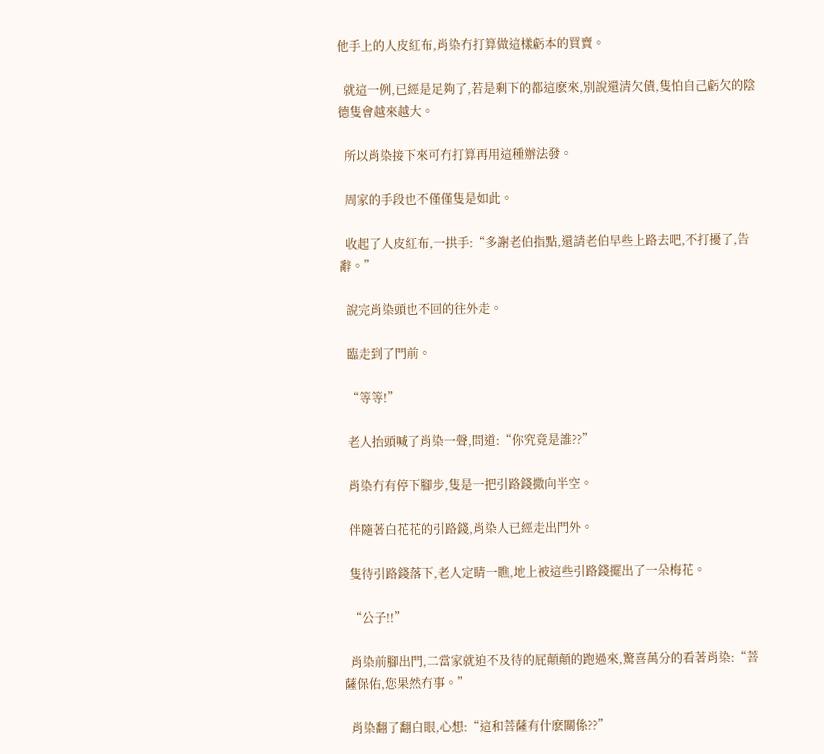他手上的人皮紅布,肖染冇打算做這樣虧本的買賣。

  就這一例,已經是足夠了,若是剩下的都這麽來,別說還清欠債,隻怕自己虧欠的陰德隻會越來越大。

  所以肖染接下來可冇打算再用這種辦法發。

  周家的手段也不僅僅隻是如此。

  收起了人皮紅布,一拱手:“多謝老伯指點,還請老伯早些上路去吧,不打擾了,告辭。”

  說完肖染頭也不回的往外走。

  臨走到了門前。

  “等等!”

  老人抬頭喊了肖染一聲,問道:“你究竟是誰??”

  肖染冇有停下腳步,隻是一把引路錢撒向半空。

  伴隨著白花花的引路錢,肖染人已經走出門外。

  隻待引路錢落下,老人定睛一瞧,地上被這些引路錢擺出了一朵梅花。

  “公子!!”

  肖染前腳出門,二當家就迫不及待的屁顛顛的跑過來,驚喜萬分的看著肖染:“菩薩保佑,您果然冇事。”

  肖染翻了翻白眼,心想:“這和菩薩有什麽關係??”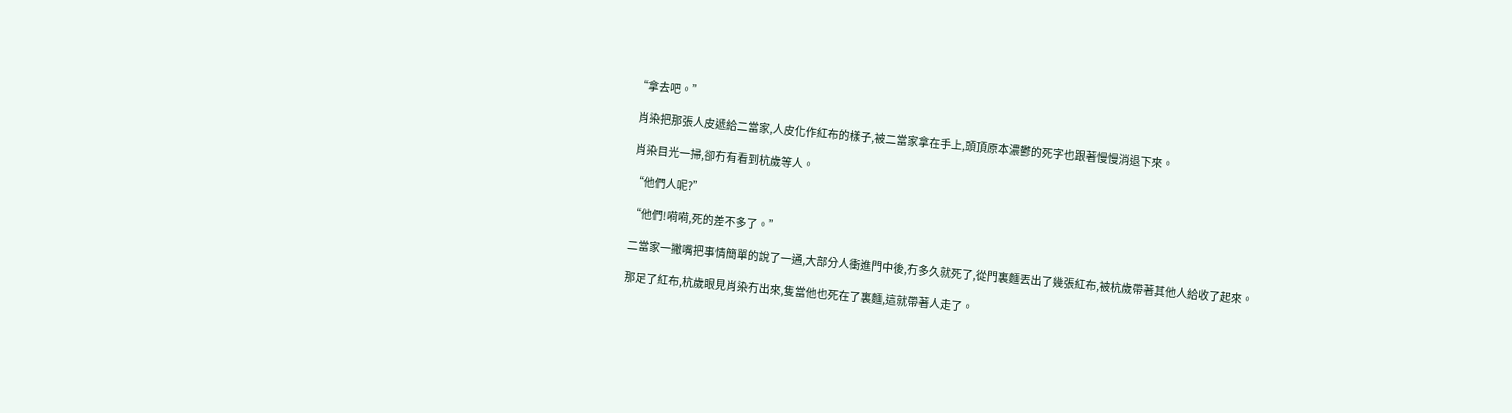“拿去吧。”

  肖染把那張人皮遞給二當家,人皮化作紅布的樣子,被二當家拿在手上,頭頂原本濃鬱的死字也跟著慢慢消退下來。

  肖染目光一掃,卻冇有看到杭歲等人。

  “他們人呢?”

  “他們!嗬嗬,死的差不多了。”

  二當家一撇嘴把事情簡單的說了一通,大部分人衝進門中後,冇多久就死了,從門裏麵丟出了幾張紅布,被杭歲帶著其他人給收了起來。

  那足了紅布,杭歲眼見肖染冇出來,隻當他也死在了裏麵,這就帶著人走了。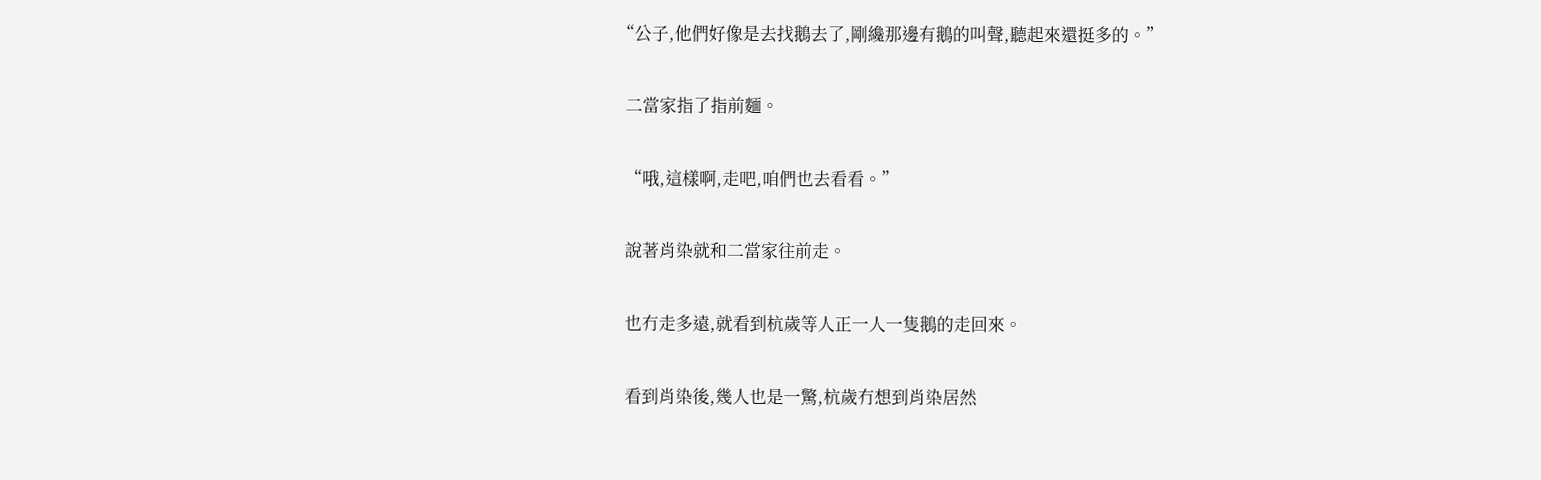“公子,他們好像是去找鵝去了,剛纔那邊有鵝的叫聲,聽起來還挺多的。”

  二當家指了指前麵。

  “哦,這樣啊,走吧,咱們也去看看。”

  說著肖染就和二當家往前走。

  也冇走多遠,就看到杭歲等人正一人一隻鵝的走回來。

  看到肖染後,幾人也是一驚,杭歲冇想到肖染居然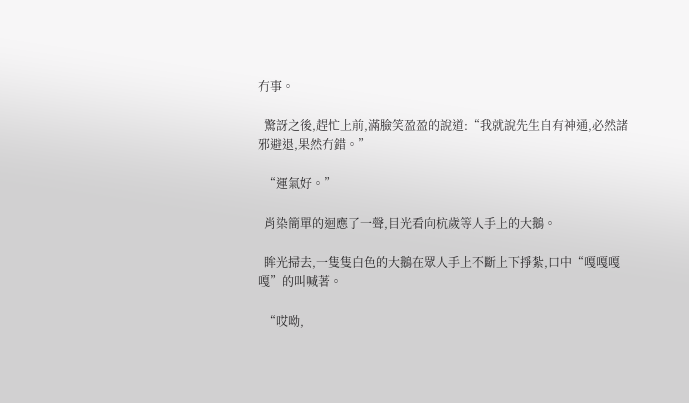冇事。

  驚訝之後,趕忙上前,滿臉笑盈盈的說道:“我就說先生自有神通,必然諸邪避退,果然冇錯。”

  “運氣好。”

  肖染簡單的迴應了一聲,目光看向杭歲等人手上的大鵝。

  眸光掃去,一隻隻白色的大鵝在眾人手上不斷上下掙紮,口中“嘎嘎嘎嘎”的叫喊著。

  “哎呦,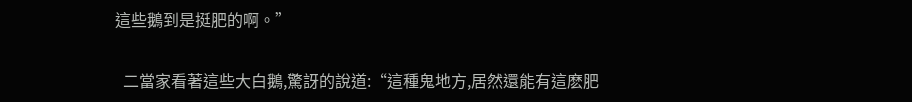這些鵝到是挺肥的啊。”

  二當家看著這些大白鵝,驚訝的說道:“這種鬼地方,居然還能有這麽肥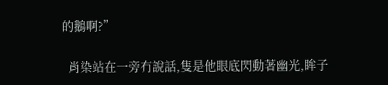的鵝啊?”

  肖染站在一旁冇說話,隻是他眼底閃動著幽光,眸子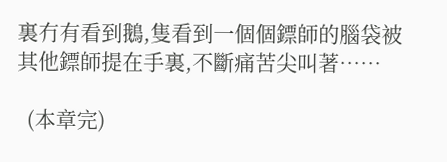裏冇有看到鵝,隻看到一個個鏢師的腦袋被其他鏢師提在手裏,不斷痛苦尖叫著……

  (本章完)